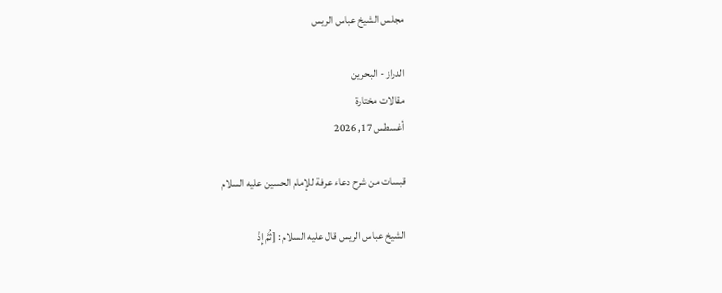مجلس الشيخ عباس الريس

الدراز - البحرين
مقالات مختارة
أغسطس 17, 2026

قبسات من شرح دعاء عرفة للإمام الحسين عليه السلام

الشيخ عباس الريس قال عليه السلام : [ثُمَّ إِذْ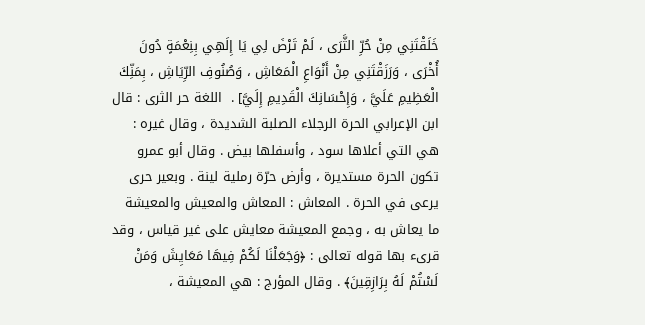خَلَقْتَنِي مِنْ حُرِّ الثَّرَى ، لَمْ تَرْضَ لِي يَا إِلَهِي بِنِعْمَةٍ دُونَ أُخْرَى ، وَرَزَقْتَنِي مِنْ أَنْوَاعِ الْمَعَاشِ ، وَصُنُوفِ الرِّيَاشِ ، بِمَنِّكَ الْعَظِيمِ عَلَيَّ ، وَإِحْسَانِكَ الْقَدِيمِ إِلَيَّ] .  اللغة حر الثرى : قال ابن الإعرابي الحرة الرجلاء الصلبة الشديدة ، وقال غيره : هي التي أعلاها سود ، وأسفلها بيض . وقال أبو عمرو تكون الحرة مستديرة ، وأرض حرّة رملية لينة . وبعير حرى يرعى في الحرة . المعاش : المعاش والمعيش والمعيشة ما يعاش به ، وجمع المعيشة معايش على غير قياس ، وقد قرىء بها قوله تعالى : ﴿وَجَعَلْنَا لَكُمْ فِيهَا مَعَايِشَ وَمَنْ لَسْتُمْ لَهُ بِرَازِقِينَ﴾ . وقال المؤرج : هي المعيشة ،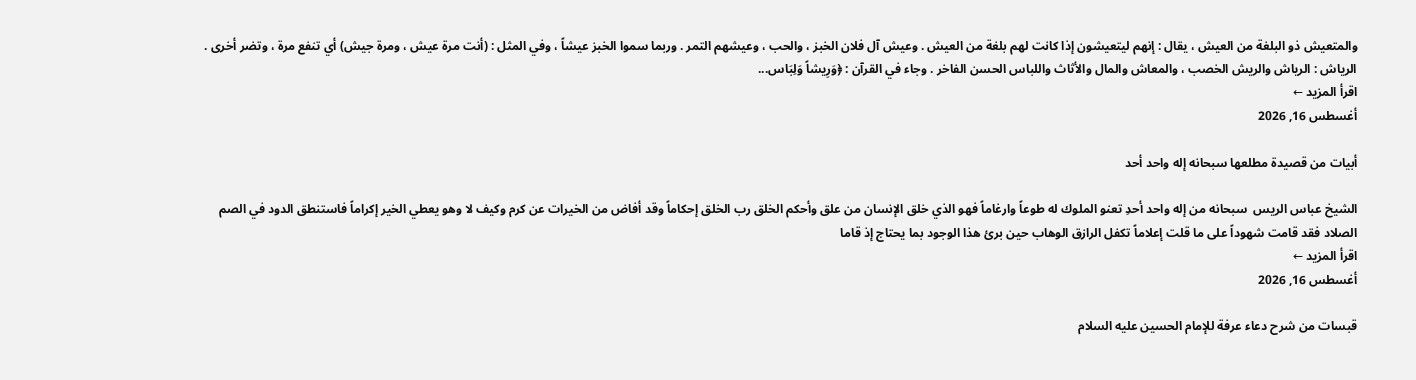والمتعيش ذو البلغة من العيش ، يقال : إنهم ليتعيشون إذا كانت لهم بلغة من العيش . وعيش آل فلان الخبز ، والحب ، وعيشهم التمر . وربما سموا الخبز عيشاً ، وفي المثل : (أنت مرة عيش ، ومرة جيش) أي تنفع مرة ، وتضر أخرى . الرياش : الرياش والريش الخصب ، والمعاش والمال والأثاث واللباس الحسن الفاخر . وجاء في القرآن : ﴿وَرِيشاً وَلِبَاس...
اقرأ المزيد ←
أغسطس 16, 2026

أبيات من قصيدة مطلعها سبحانه إله واحد أحد

الشيخ عباس الريس  سبحانه من إله واحد أحدِ تعنو الملوك له طوعاً وارغاماً فهو الذي خلق الإنسان من علق وأحكم الخلق رب الخلق إحكاماً وقد أفاض من الخيرات عن كرم وكيف لا وهو يعطي الخير إكراماً فاستنطق الدود في الصم الصلاد فقد قامت شهوداً على ما قلت إعلاماً تكفل الرازق الوهاب حين برئ هذا الوجود بما يحتاج إذ قاما
اقرأ المزيد ←
أغسطس 16, 2026

قبسات من شرح دعاء عرفة للإمام الحسين عليه السلام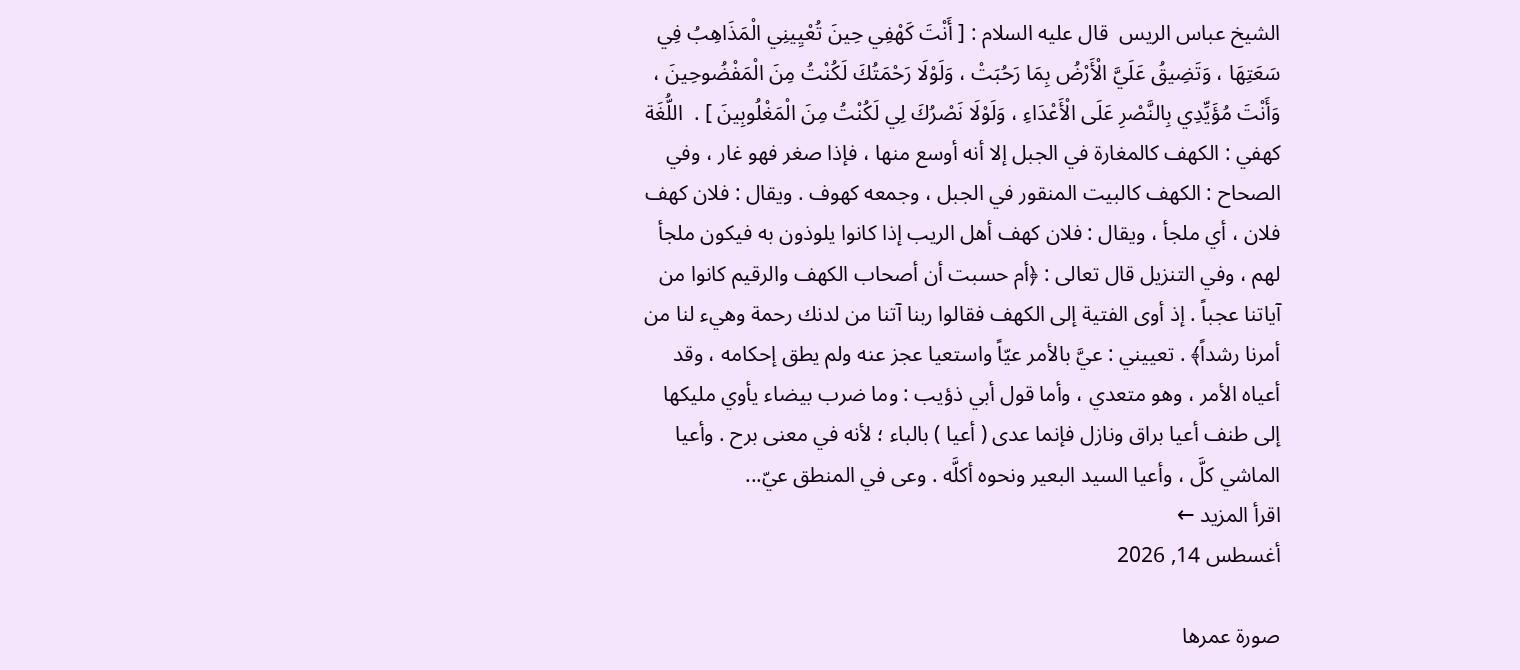الشيخ عباس الريس  قال عليه السلام : [ أَنْتَ كَهْفِي حِينَ تُعْيِينِي الْمَذَاهِبُ فِي سَعَتِهَا ، وَتَضِيقُ عَلَيَّ الْأَرْضُ بِمَا رَحُبَتْ ، وَلَوْلَا رَحْمَتُكَ لَكُنْتُ مِنَ الْمَفْضُوحِينَ ، وَأَنْتَ مُؤَيِّدِي بِالنَّصْرِ عَلَى الْأَعْدَاءِ ، وَلَوْلَا نَصْرُكَ لِي لَكُنْتُ مِنَ الْمَغْلُوبِينَ ] .  اللُّغَة كهفي : الكهف كالمغارة في الجبل إلا أنه أوسع منها ، فإذا صغر فهو غار ، وفي الصحاح : الكهف كالبيت المنقور في الجبل ، وجمعه كهوف . ويقال : فلان كهف فلان ، أي ملجأ ، ويقال : فلان كهف أهل الريب إذا كانوا يلوذون به فيكون ملجأ لهم ، وفي التنزيل قال تعالى : ﴿أم حسبت أن أصحاب الكهف والرقيم كانوا من آياتنا عجباً . إذ أوى الفتية إلى الكهف فقالوا ربنا آتنا من لدنك رحمة وهيء لنا من أمرنا رشداً﴾ . تعييني : عيَّ بالأمر عيّاً واستعيا عجز عنه ولم يطق إحكامه ، وقد أعياه الأمر ، وهو متعدي ، وأما قول أبي ذؤيب : وما ضرب بيضاء يأوي مليكها إلى طنف أعيا براق ونازل فإنما عدى ( أعيا ) بالباء ؛ لأنه في معنى برح . وأعيا الماشي كلَّ ، وأعيا السيد البعير ونحوه أكلَّه . وعى في المنطق عيّ...
اقرأ المزيد ←
أغسطس 14, 2026

صورة عمرها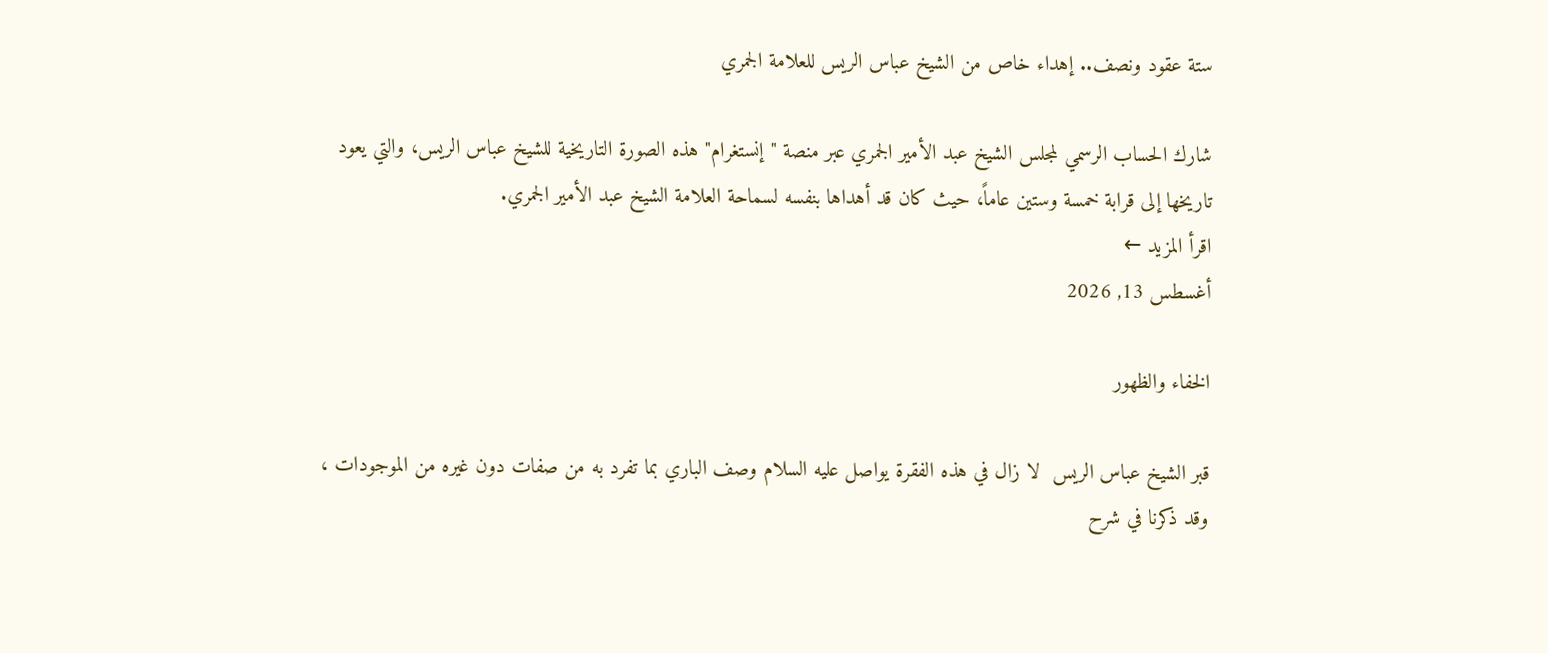ستة عقود ونصف.. إهداء خاص من الشيخ عباس الريس للعلامة الجمري

شارك الحساب الرسمي لمجلس الشيخ عبد الأمير الجمري عبر منصة "إنستغرام" هذه الصورة التاريخية للشيخ عباس الريس، والتي يعود تاريخها إلى قرابة خمسة وستين عاماً، حيث كان قد أهداها بنفسه لسماحة العلامة الشيخ عبد الأمير الجمري.
اقرأ المزيد ←
أغسطس 13, 2026

الخفاء والظهور

قبر الشيخ عباس الريس  لا زال في هذه الفقرة يواصل عليه السلام وصف الباري بما تفرد به من صفات دون غيره من الموجودات ، وقد ذكرنا في شرح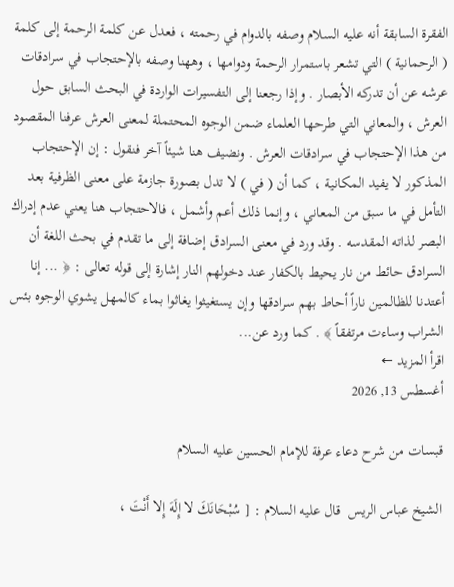الفقرة السابقة أنه عليه السلام وصفه بالدوام في رحمته ، فعدل عن كلمة الرحمة إلى كلمة ( الرحمانية ) التي تشعر باستمرار الرحمة ودوامها ، وههنا وصفه بالإحتجاب في سرادقات عرشه عن أن تدركه الأبصار . وإذا رجعنا إلى التفسيرات الواردة في البحث السابق حول العرش ، والمعاني التي طرحها العلماء ضمن الوجوه المحتملة لمعنى العرش عرفنا المقصود من هذا الإحتجاب في سرادقات العرش . ونضيف هنا شيئاً آخر فنقول : إن الإحتجاب المذكور لا يفيد المكانية ، كما أن ( في ) لا تدل بصورة جازمة على معنى الظرفية بعد التأمل في ما سبق من المعاني ، وإنما ذلك أعم وأشمل ، فالاحتجاب هنا يعني عدم إدراك البصر لذاته المقدسه . وقد ورد في معنى السرادق إضافة إلى ما تقدم في بحث اللغة أن السرادق حائط من نار يحيط بالكفار عند دخولهم النار إشارة إلى قوله تعالى : ﴿ ... إنا أعتدنا للظالمين ناراً أحاط بهم سرادقها وإن يستغيثوا يغاثوا بماء كالمهل يشوي الوجوه بئس الشراب وساءت مرتفقاً ﴾ . كما ورد عن...
اقرأ المزيد ←
أغسطس 13, 2026

قبسات من شرح دعاء عرفة للإمام الحسين عليه السلام

الشيخ عباس الريس  قال عليه السلام : [ سُبْحَانَكَ لا إِلَهَ إِلا أَنْتَ ،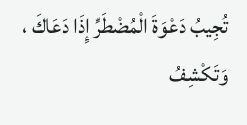تُجِيبُ دَعْوَةَ الْمُضْطَرِّ إِذَا دَعَاكَ ، وَتَكْشِفُ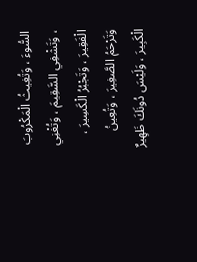السُّوءَ ، وَتُغِيثُ الْمَكْرُوبَ ، وَتَشْفِي السَّقِيمَ ، وَتُغْنِي الْفَقِيرَ ، وَتَجْبُرُ الْكَسِيرَ ، وَتَرْحَمُ الصَّغِيرَ ، وَتُعِينُ الْكَبِيرَ ، وَلَيْسَ دُونَكَ ظَهِيرٌ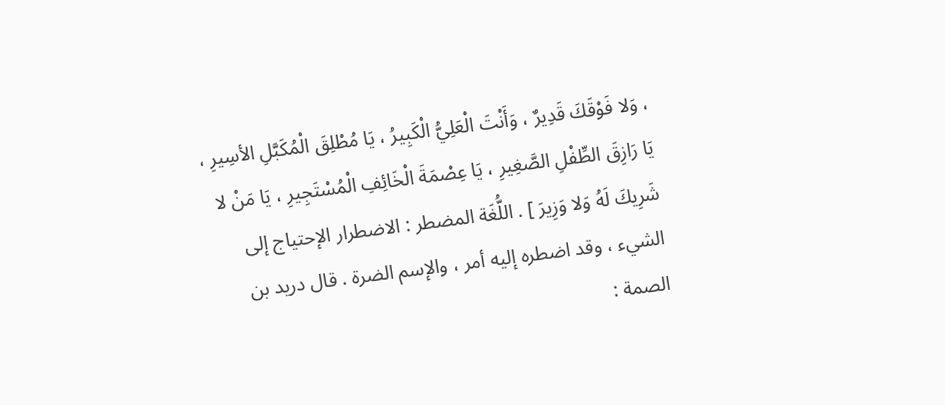، وَلا فَوْقَكَ قَدِيرٌ ، وَأَنْتَ الْعَلِيُّ الْكَبِيرُ ، يَا مُطْلِقَ الْمُكَبَّلِ الأسِيرِ ، يَا رَازِقَ الطِّفْلِ الصَّغِيرِ ، يَا عِصْمَةَ الْخَائِفِ الْمُسْتَجِيرِ ، يَا مَنْ لا شَرِيكَ لَهُ وَلا وَزِيرَ ] . اللُّغَة المضطر : الاضطرار الإحتياج إلى الشيء ، وقد اضطره إليه أمر ، والإسم الضرة . قال دريد بن الصمة :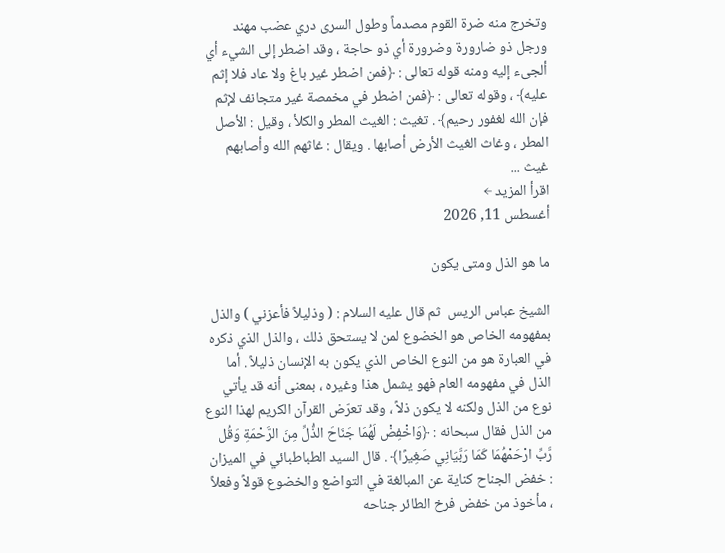وتخرج منه ضرة القوم مصدماً وطول السرى دري عضب مهند ورجل ذو ضارورة وضرورة أي ذو حاجة ، وقد اضطر إلى الشيء أي ألجىء إليه ومنه قوله تعالى : ﴿فمن اضطر غير باغ ولا عاد فلا إثم عليه﴾ ، وقوله تعالى : ﴿فمن اضطر في مخمصة غير متجانف لإثم فإن الله لغفور رحيم﴾ . تغيث : الغيث المطر والكلأ ، وقيل : الأصل المطر ، وغاث الغيث الأرض أصابها . ويقال : غاثهم الله وأصابهم غيث ...
اقرأ المزيد ←
أغسطس 11, 2026

ما هو الذل ومتى يكون

الشيخ عباس الريس  ثم قال عليه السلام : ( وذليلاً فأعزني ) والذل بمفهومه الخاص هو الخضوع لمن لا يستحق ذلك ، والذل الذي ذكره في العبارة هو من النوع الخاص الذي يكون به الإنسان ذليلاً . أما الذل في مفهومه العام فهو يشمل هذا وغيره ، بمعنى أنه قد يأتي نوع من الذل ولكنه لا يكون ذلاً ، وقد تعرّض القرآن الكريم لهذا النوع من الذل فقال سبحانه : ﴿وَاخْفِضْ لَهُمَا جَنَاحَ الذُّلِّ مِنَ الرَّحْمَةِ وَقُل رَّبِّ ارْحَمْهُمَا كَمَا رَبَّيَانِي صَغِيرًا﴾ . قال السيد الطباطبائي في الميزان : خفض الجناح كناية عن المبالغة في التواضع والخضوع قولاً وفعلاً ، مأخوذ من خفض فرخ الطائر جناحه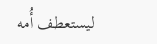ليستعطف أُمه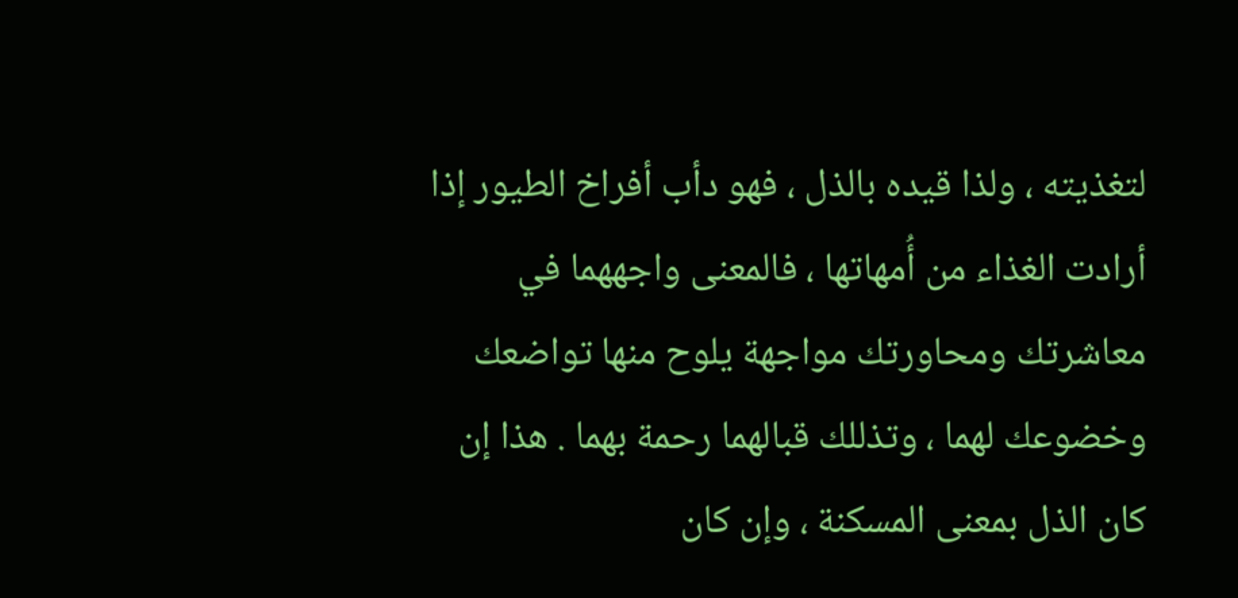لتغذيته ، ولذا قيده بالذل ، فهو دأب أفراخ الطيور إذا أرادت الغذاء من أُمهاتها ، فالمعنى واجههما في معاشرتك ومحاورتك مواجهة يلوح منها تواضعك وخضوعك لهما ، وتذللك قبالهما رحمة بهما . هذا إن كان الذل بمعنى المسكنة ، وإن كان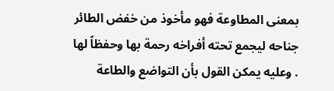بمعنى المطاوعة فهو مأخوذ من خفض الطائر جناحه ليجمع تحته أفراخه رحمة بها وحفظاً لها . وعليه يمكن القول بأن التواضع والطاعة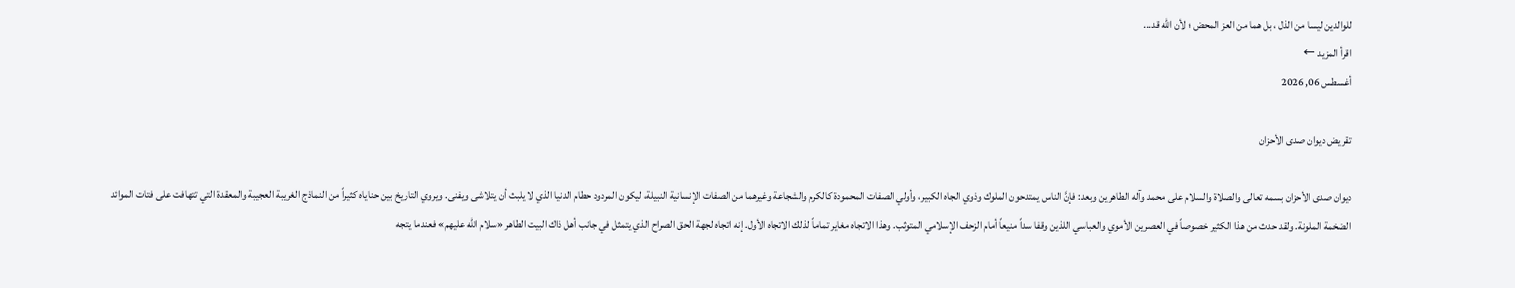للوالدين ليسا من الذل ، بل هما من العز المحض ؛ لأن الله قد...
اقرأ المزيد ←
أغسطس 06, 2026

تقريض ديوان صدى الأحزان

ديوان صدى الأحزان بسمه تعالى والصلاة والسلام على محمد وآله الطاهرين وبعد: فإنَّ الناس يمتدحون الملوك وذوي الجاه الكبير، وأولي الصفات المحمودة كالكرم والشجاعة وغيرهما من الصفات الإنسانية النبيلة، ليكون المردود حطام الدنيا الذي لا يلبث أن يتلاشى ويفنى. ويروي التاريخ بين حناياه كثيراً من النماذج الغريبة العجيبة والمعقدة التي تتهافت على فتات الموائد الضخمة الملونة. ولقد حدث من هذا الكثير خصوصاً في العصرين الأموي والعباسي اللذين وقفا سداً منيعاً أمام الزحف الإسلامي المتوثب. وهذا الاتجاه مغاير تماماً لذلك الاتجاه الأول. إنه اتجاه لجهة الحق الصراح الذي يتمثل في جانب أهل ذاك البيت الطاهر «سلام الله عليهم» فعندما يتجه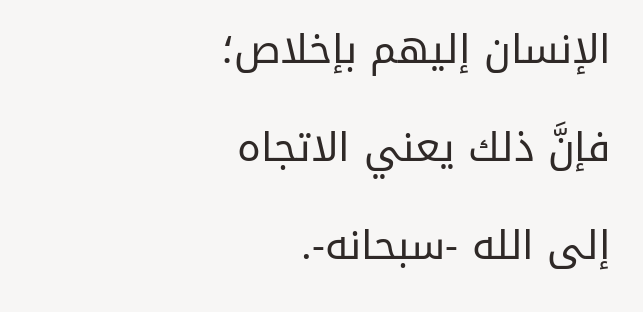الإنسان إليهم بإخلاص؛ فإنَّ ذلك يعني الاتجاه إلى الله -سبحانه-.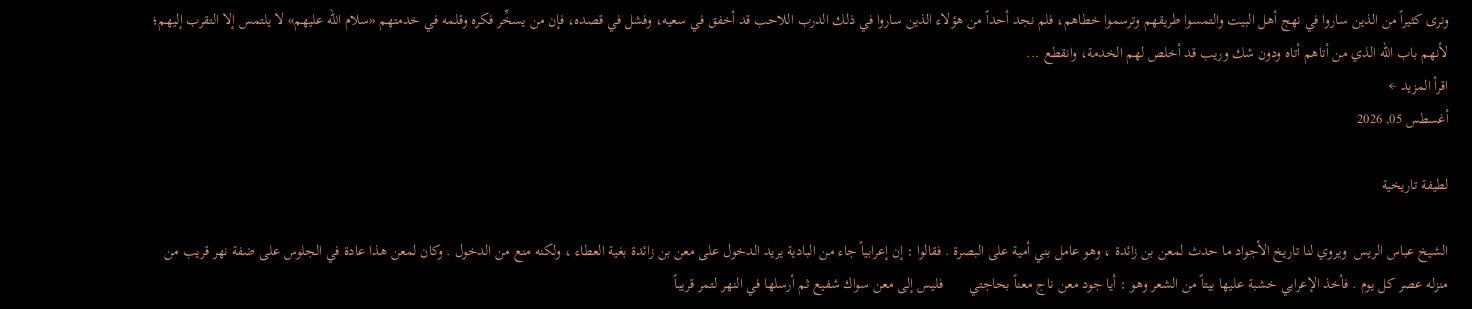ونرى كثيراً من الذين ساروا في نهج أهل البيت والتمسوا طريقهم وترسموا خطاهم، فلم نجد أحداً من هؤلاء الذين ساروا في ذلك الدرب اللاحب قد أخفق في سعيه، وفشل في قصده، فإن من يسخِّر فكره وقلمه في خدمتهم «سلام الله عليهم» لا يلتمس إلا التقرب إليهم؛ لأنهم باب الله الذي من أتاهم أتاه ودون شك وريب قد أخلص لهم الخدمة، وانقطع ...
اقرأ المزيد ←
أغسطس 05, 2026

لطيفة تاريخية

الشيخ عباس الريس  ويروي لنا تاريخ الأجواد ما حدث لمعن بن زائدة ، وهو عامل بني أمية على البصرة . فقالوا : إن إعرابياً جاء من البادية يريد الدخول على معن بن زائدة بغية العطاء ، ولكنه منع من الدخول . وكان لمعن هذا عادة في الجلوس على ضفة نهر قريب من منزله عصر كل يوم . فأخذ الإعرابي خشبة عليها بيتاً من الشعر وهو : أيا جود معن ناج معناً بحاجتي       فليس إلى معن سواك شفيع ثم أرسلها في النهر لتمر قريباً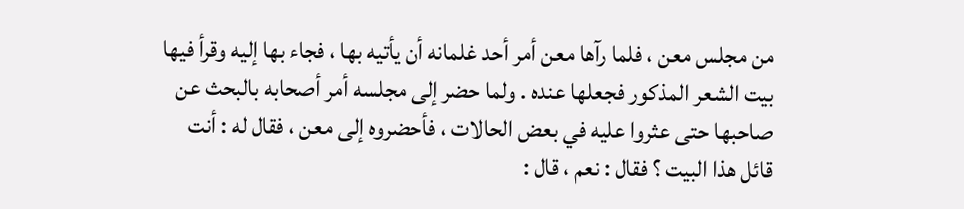من مجلس معن ، فلما رآها معن أمر أحد غلمانه أن يأتيه بها ، فجاء بها إليه وقرأ فيها بيت الشعر المذكور فجعلها عنده . ولما حضر إلى مجلسه أمر أصحابه بالبحث عن صاحبها حتى عثروا عليه في بعض الحالات ، فأحضروه إلى معن ، فقال له : أنت قائل هذا البيت ؟ فقال : نعم ، قال :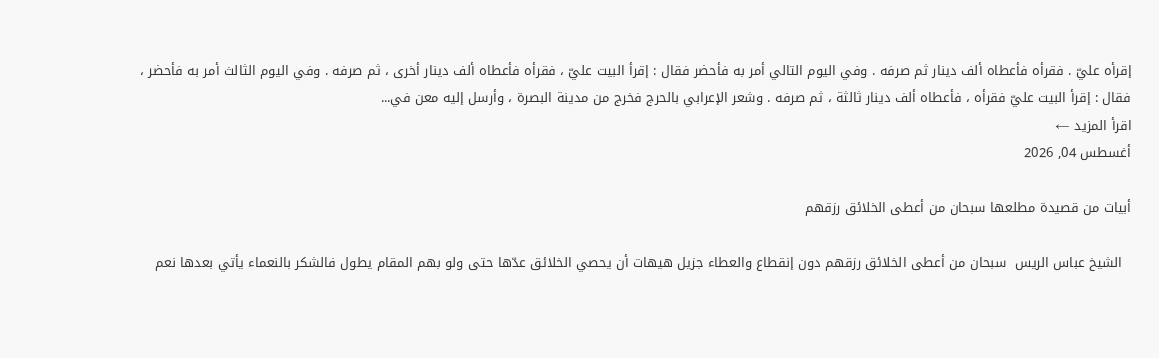إقرأه عليّ . فقرأه فأعطاه ألف دينار ثم صرفه . وفي اليوم التالي أمر به فأحضر فقال : إقرأ البيت عليّ ، فقرأه فأعطاه ألف دينار أخرى ، ثم صرفه . وفي اليوم الثالث أمر به فأحضر ، فقال : إقرأ البيت عليّ فقرأه ، فأعطاه ألف دينار ثالثة ، ثم صرفه . وشعر الإعرابي بالحرج فخرج من مدينة البصرة ، وأرسل إليه معن في...
اقرأ المزيد ←
أغسطس 04, 2026

أبيات من قصيدة مطلعها سبحان من أعطى الخلائق رزقهم

  الشيخ عباس الريس  سبحان من أعطى الخلائق رزقهم دون إنقطاع والعطاء جزيل هيهات أن يحصي الخلائق عدّها حتى ولو بهم المقام يطول فالشكر بالنعماء يأتي بعدها نعم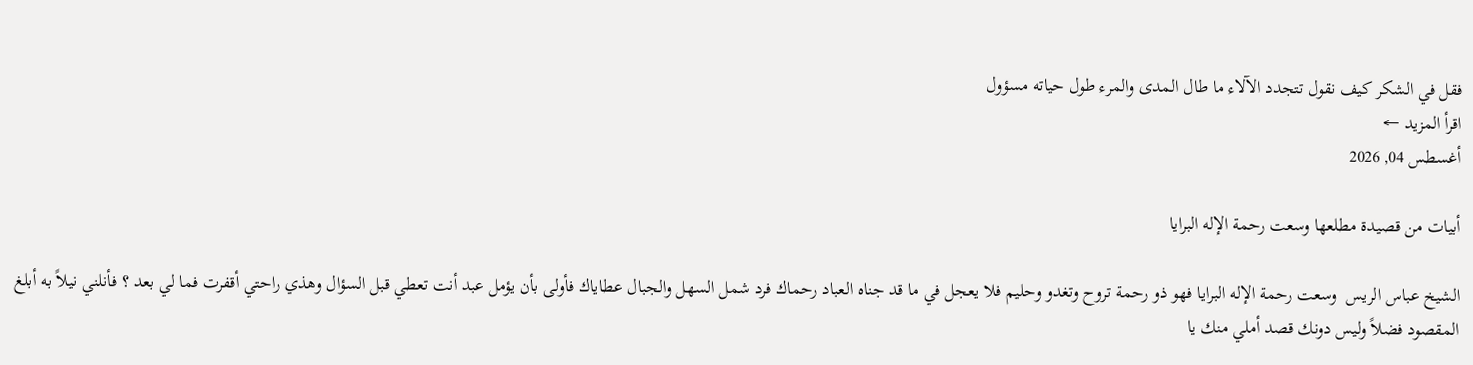فقل في الشكر كيف نقول تتجدد الآلاء ما طال المدى والمرء طول حياته مسؤول
اقرأ المزيد ←
أغسطس 04, 2026

أبيات من قصيدة مطلعها وسعت رحمة الإله البرايا

الشيخ عباس الريس  وسعت رحمة الإله البرايا فهو ذو رحمة تروح وتغدو وحليم فلا يعجل في ما قد جناه العباد رحماك فرد شمل السهل والجبال عطاياك فأولى بأن يؤمل عبد أنت تعطي قبل السؤال وهذي راحتي أقفرت فما لي بعد ؟ فأنلني نيلاً به أبلغ المقصود فضلاً وليس دونك قصد أملي منك يا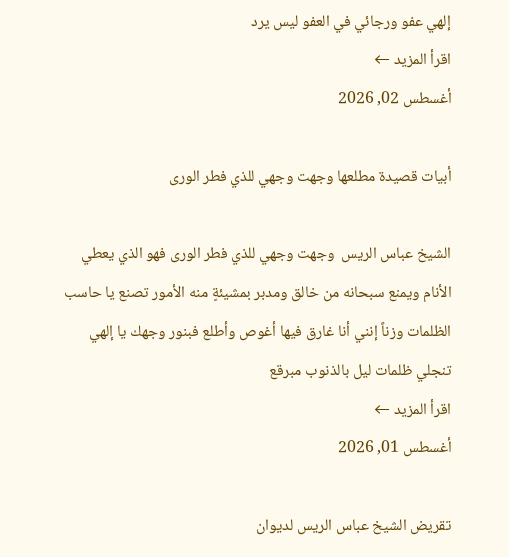إلهي عفو ورجائي في العفو ليس يرد
اقرأ المزيد ←
أغسطس 02, 2026

أبيات قصيدة مطلعها وجهت وجهي للذي فطر الورى

الشيخ عباس الريس  وجهت وجهي للذي فطر الورى فهو الذي يعطي الأنام ويمنع سبحانه من خالق ومدبر بمشيئةٍ منه الأمور تصنع يا حاسب الظلمات وزناً إنني أنا غارق فيها أغوص وأطلع فبنور وجهك يا إلهي تنجلي ظلمات ليل بالذنوب مبرقع
اقرأ المزيد ←
أغسطس 01, 2026

تقريض الشيخ عباس الريس لديوان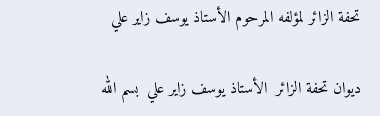تحفة الزائر لمؤلفه المرحوم الأستاذ يوسف زاير علي

ديوان تحفة الزائر  الأستاذ يوسف زاير علي  بسم الله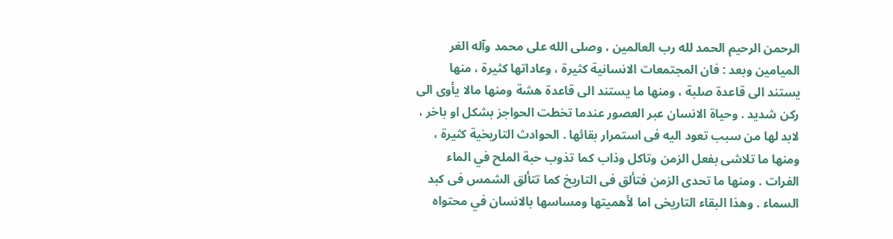الرحمن الرحيم الحمد لله رب العالمين ، وصلى الله على محمد وآله الغر الميامين وبعد : فان المجتمعات الانسانية كثيرة ، وعاداتها كثيرة ، منها يستند الى قاعدة صلبة ، ومنها ما يستند الى قاعدة هشة ومنها مالا يأوى الى ركن شديد . وحياة الانسان عبر العصور عندما تخطت الحواجز بشكل او باخر ، لابد لها من سبب تعود اليه فى استمرار بقائها . الحوادث التاريخية كثيرة ، ومنها ما تلاشى بفعل الزمن وتاكل وذاب كما تذوب حبة الملح في الماء الفرات . ومنها ما تحدى الزمن فتألق فى التاريخ كما تتألق الشمس فى كبد السماء . وهذا البقاء التاريخى اما لأهميتها ومساسها بالانسان في محتواه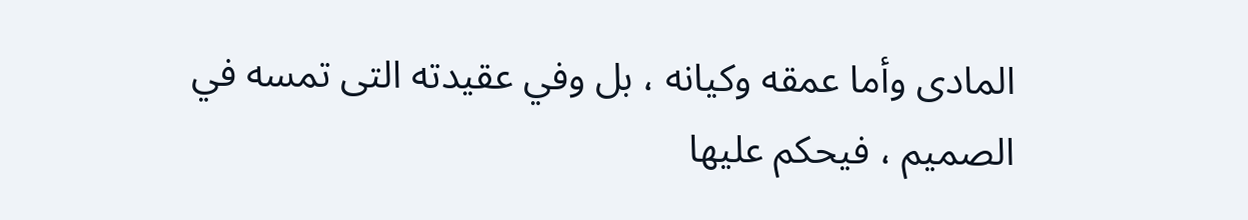المادى وأما عمقه وكيانه ، بل وفي عقيدته التى تمسه في الصميم ، فيحكم عليها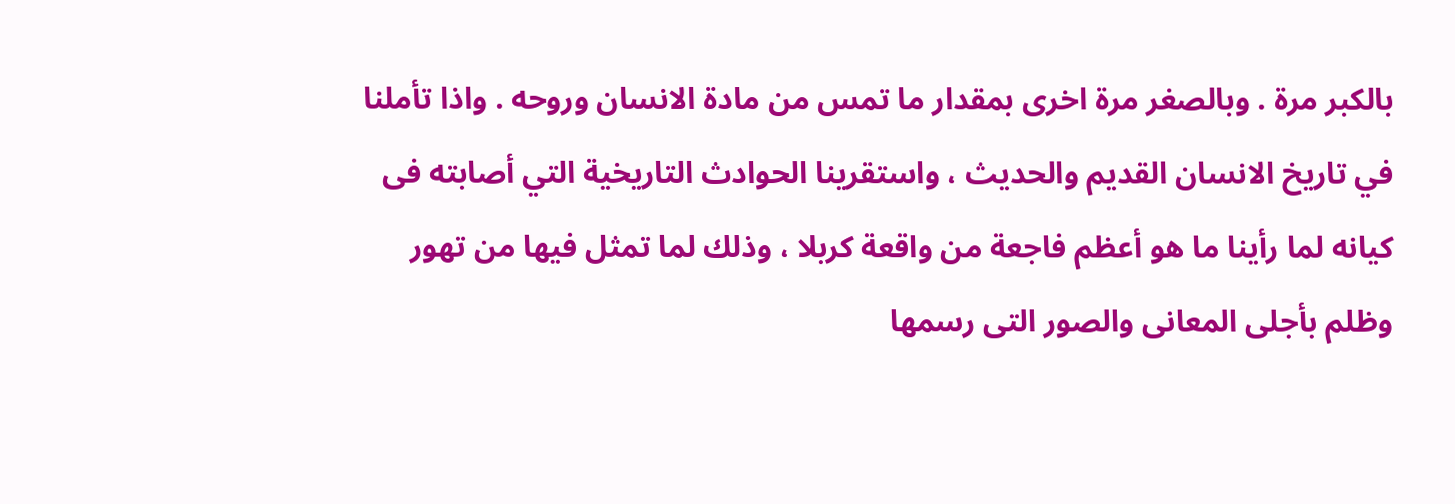بالكبر مرة . وبالصغر مرة اخرى بمقدار ما تمس من مادة الانسان وروحه . واذا تأملنا في تاريخ الانسان القديم والحديث ، واستقرينا الحوادث التاريخية التي أصابته فى كيانه لما رأينا ما هو أعظم فاجعة من واقعة كربلا ، وذلك لما تمثل فيها من تهور وظلم بأجلى المعانى والصور التى رسمها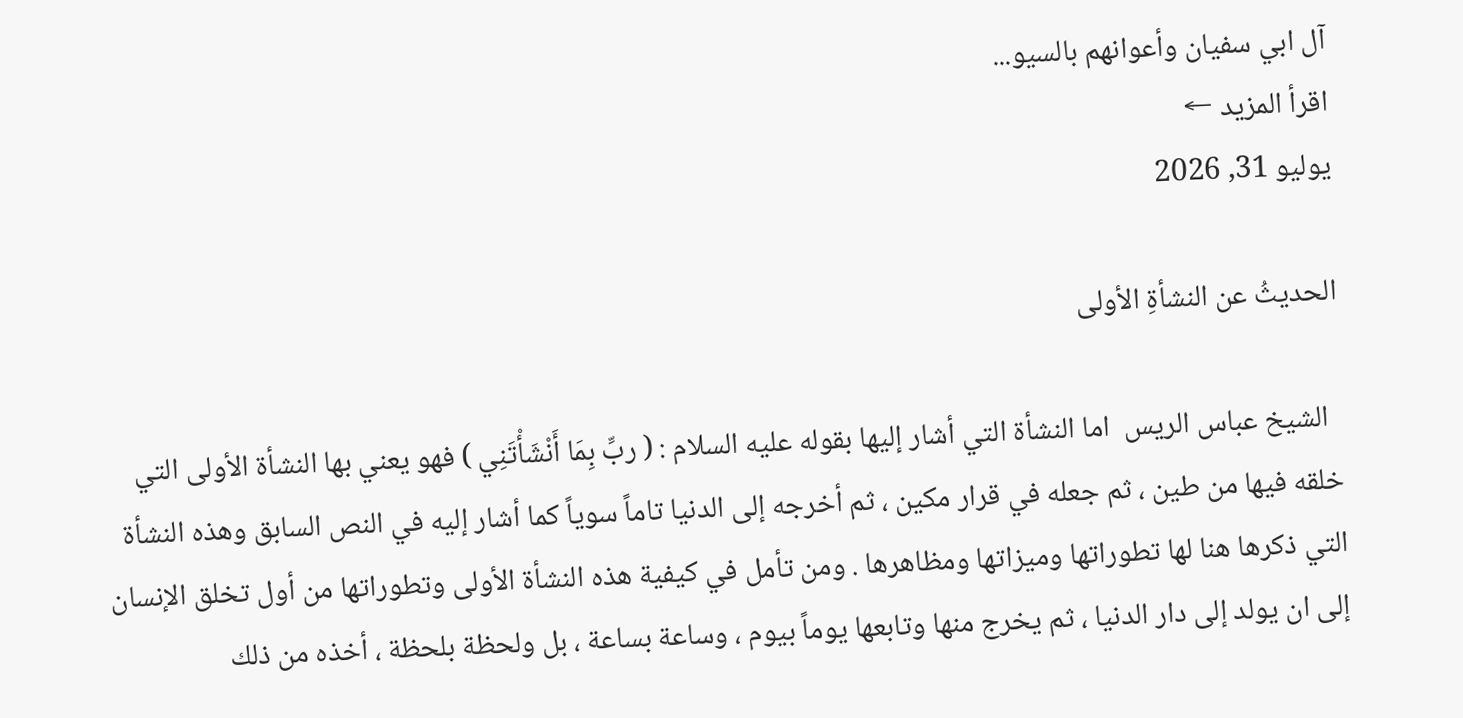آل ابي سفيان وأعوانهم بالسيو...
اقرأ المزيد ←
يوليو 31, 2026

الحديثُ عن النشأةِ الأولى

  الشيخ عباس الريس  اما النشأة التي أشار إليها بقوله عليه السلام : ( ربِّ بِمَا أَنْشَأْتَنِي ) فهو يعني بها النشأة الأولى التي خلقه فيها من طين ، ثم جعله في قرار مكين ، ثم أخرجه إلى الدنيا تاماً سوياً كما أشار إليه في النص السابق وهذه النشأة التي ذكرها هنا لها تطوراتها وميزاتها ومظاهرها . ومن تأمل في كيفية هذه النشأة الأولى وتطوراتها من أول تخلق الإنسان إلى ان يولد إلى دار الدنيا ، ثم يخرج منها وتابعها يوماً بيوم ، وساعة بساعة ، بل ولحظة بلحظة ، أخذه من ذلك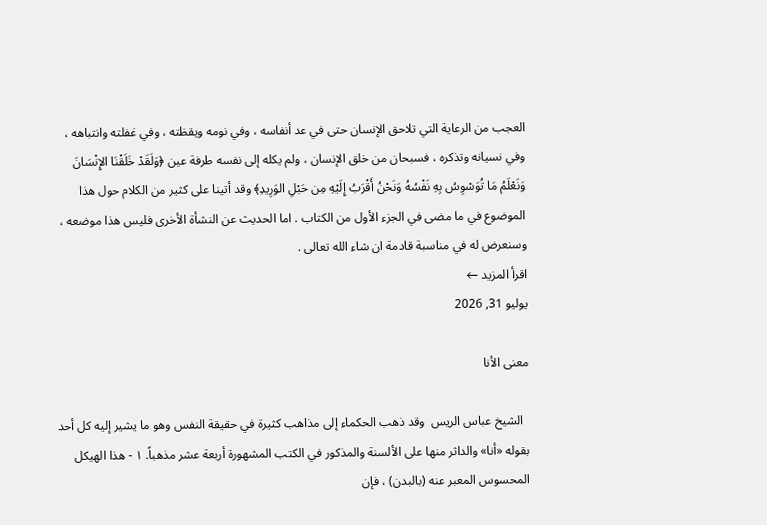العجب من الرعاية التي تلاحق الإنسان حتى في عد أنفاسه ، وفي نومه ويقظته ، وفي غفلته وانتباهه ، وفي نسيانه وتذكره ، فسبحان من خلق الإنسان ، ولم يكله إلى نفسه طرفة عين ﴿وَلَقَدْ خَلَقْنَا الإِنْسَانَ وَنَعْلَمُ مَا تُوَسْوِسُ بِهِ نَفْسُهُ وَنَحْنُ أَقْرَبُ إِلَيْهِ مِن حَبْلِ الوَرِيدِ﴾ وقد أتينا على كثير من الكلام حول هذا الموضوع في ما مضى في الجزء الأول من الكتاب . اما الحديث عن النشأة الأخرى فليس هذا موضعه ، وسنعرض له في مناسبة قادمة ان شاء الله تعالى .
اقرأ المزيد ←
يوليو 31, 2026

معنى الأنا

  الشيخ عباس الريس  وقد ذهب الحكماء إلى مذاهب كثيرة في حقيقة النفس وهو ما يشير إليه كل أحد بقوله «أنا» والداثر منها على الألسنة والمذكور في الكتب المشهورة أربعة عشر مذهباً. ١ - هذا الهيكل المحسوس المعبر عنه (بالبدن) ، فإن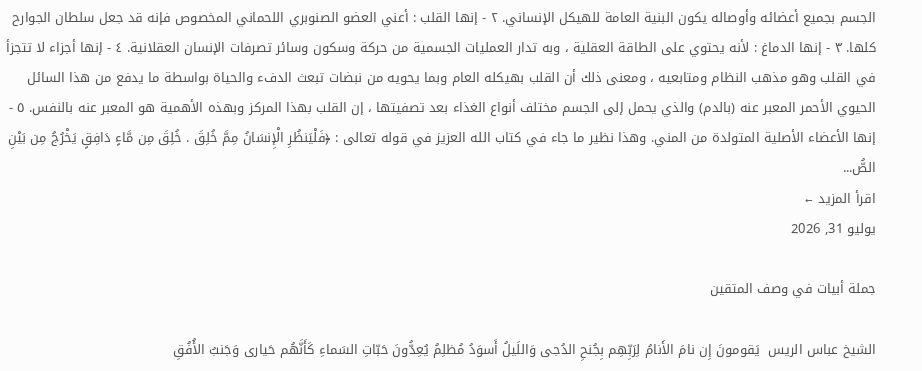الجسم بجميع أعضائه وأوصاله يكون البنية العامة للهيكل الإنساني. ٢ - إنها القلب : أعني العضو الصنوبري اللحماني المخصوص فإنه قد جعل سلطان الجوارح كلها. ٣ - إنها الدماغ : لأنه يحتوي على الطاقة العقلية ، وبه تدار العمليات الجسمية من حركة وسكون وسائر تصرفات الإنسان العقلانية. ٤ - إنها أجزاء لا تتجزأ في القلب وهو مذهب النظام ومتابعيه ، ومعنى ذلك أن القلب بهيكله العام وبما يحويه من نبضات تبعث الدفء والحياة بواسطة ما يدفع من هذا السائل الحيوي الأحمر المعبر عنه (بالدم) والذي يحمل إلى الجسم مختلف أنواع الغذاء بعد تصفيتها ، إن القلب بهذا المركز وبهذه الأهمية هو المعبر عنه بالنفس. ٥ - إنها الأعضاء الأصلية المتولدة من المني. وهذا نظير ما جاء في كتاب الله العزيز في قوله تعالى : ﴿فَلْيَنظُرِ الْإِنسَانُ مِمَّ خُلِقَ . خُلِقَ مِن مَّاءٍ دَافِقٍ يَخْرُجُ مِن بَيْنِ الصُّ...
اقرأ المزيد ←
يوليو 31, 2026

جملة أبيات في وصف المتقين

الشيخ عباس الريس  يَقومونَ إِن نامَ الأَنامُ لِرَبِّهِم بِجُنحِ الدُجى وَاللَيلُ أَسوَدُ مُظلِمُ يُعِدُّونَ حَبّاتِ السَماءِ كَأَنَّهُم حَيارى وَجَنبُ الأُفُقِ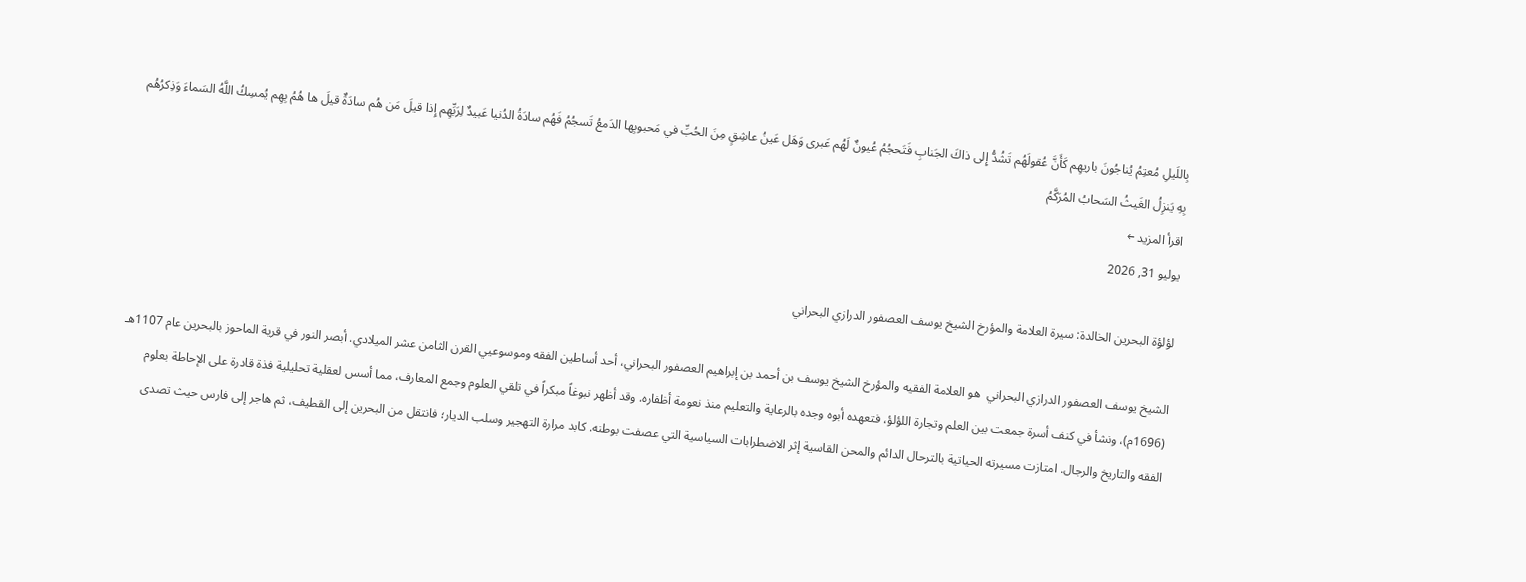بِاللَيلِ مُعتِمُ يُناجُونَ باريهِم كَأَنَّ عُقولَهُم تَشُدُّ إِلى ذاكَ الجَنابِ فَتَحجُمُ عُيونٌ لَهُم عَبرى وَهَل عَينُ عاشِقٍ مِنَ الحُبِّ في مَحبوبِها الدَمعُ تَسجُمُ فَهُم سادَةُ الدُنيا عَبيدٌ لِرَبِّهِم إِذا قيلَ مَن هُم سادَةٌ قيلَ ها هُمُ بِهِم يُمسِكُ اللَّهُ السَماءَ وَذِكرُهُم بِهِ يَنزِلُ الغَيثُ السَحابُ المُرَكَّمُ
اقرأ المزيد ←
يوليو 31, 2026

لؤلؤة البحرين الخالدة: سيرة العلامة والمؤرخ الشيخ يوسف العصفور الدرازي البحراني

الشيخ يوسف العصفور الدرازي البحراني  هو العلامة الفقيه والمؤرخ الشيخ يوسف بن أحمد بن إبراهيم العصفور البحراني، أحد أساطين الفقه وموسوعيي القرن الثامن عشر الميلادي. أبصر النور في قرية الماحوز بالبحرين عام 1107هـ (1696م)، ونشأ في كنف أسرة جمعت بين العلم وتجارة اللؤلؤ، فتعهده أبوه وجده بالرعاية والتعليم منذ نعومة أظفاره. وقد أظهر نبوغاً مبكراً في تلقي العلوم وجمع المعارف، مما أسس لعقلية تحليلية فذة قادرة على الإحاطة بعلوم الفقه والتاريخ والرجال. امتازت مسيرته الحياتية بالترحال الدائم والمحن القاسية إثر الاضطرابات السياسية التي عصفت بوطنه. كابد مرارة التهجير وسلب الديار؛ فانتقل من البحرين إلى القطيف، ثم هاجر إلى فارس حيث تصدى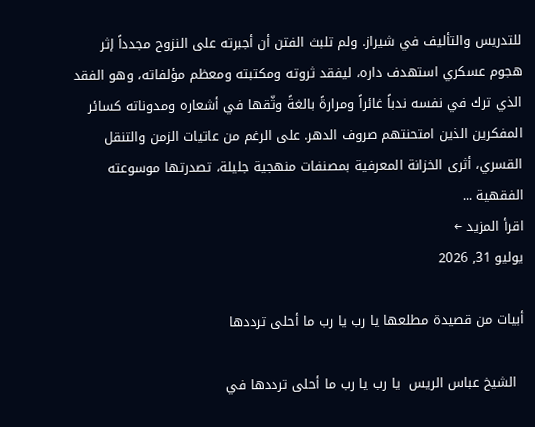للتدريس والتأليف في شيراز. ولم تلبث الفتن أن أجبرته على النزوح مجدداً إثر هجوم عسكري استهدف داره، ليفقد ثروته ومكتبته ومعظم مؤلفاته، وهو الفقد الذي ترك في نفسه ندباً غائراً ومرارةً بالغةً وثّقها في أشعاره ومدوناته كسائر المفكرين الذين امتحنتهم صروف الدهر. على الرغم من عاتيات الزمن والتنقل القسري، أثرى الخزانة المعرفية بمصنفات منهجية جليلة، تصدرتها موسوعته الفقهية ...
اقرأ المزيد ←
يوليو 31, 2026

أبيات من قصيدة مطلعها يا رب يا رب ما أحلى ترددها

  الشيخ عباس الريس  يا رب يا رب ما أحلى ترددها في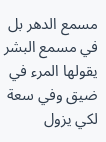مسمع الدهر بل في مسمع البشر يقولها المرء في ضيق وفي سعة لكي يزول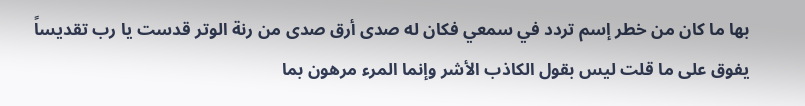بها ما كان من خطر إسم تردد في سمعي فكان له صدى أرق صدى من رنة الوتر قدست يا رب تقديساً يفوق على ما قلت ليس بقول الكاذب الأشر وإنما المرء مرهون بما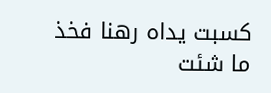كسبت يداه رهنا فخذ ما شئت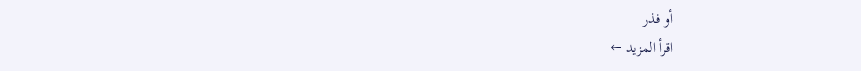أو فذر
اقرأ المزيد ←